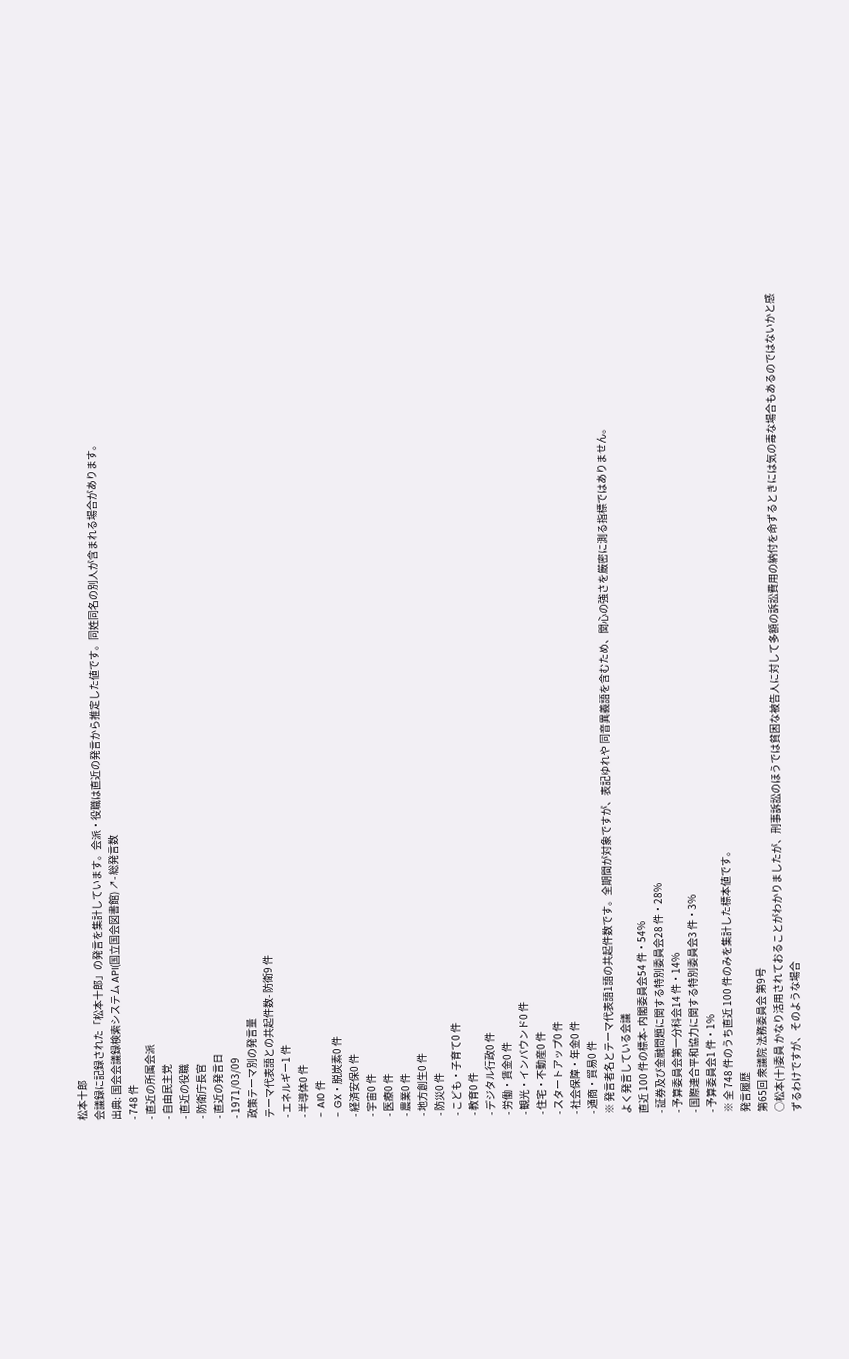松本十郎
会議録に記録された「松本十郎」の発言を集計しています。会派・役職は直近の発言から推定した値です。同姓同名の別人が含まれる場合があります。
出典: 国会会議録検索システム API(国立国会図書館) ↗- 総発言数
- 748 件
- 直近の所属会派
- 自由民主党
- 直近の役職
- 防衛庁長官
- 直近の発言日
- 1971/03/09
政策テーマ別の発言量
テーマ代表語との共起件数- 防衛9 件
- エネルギー1 件
- 半導体0 件
- AI0 件
- GX・脱炭素0 件
- 経済安保0 件
- 宇宙0 件
- 医療0 件
- 農業0 件
- 地方創生0 件
- 防災0 件
- こども・子育て0 件
- 教育0 件
- デジタル行政0 件
- 労働・賃金0 件
- 観光・インバウンド0 件
- 住宅・不動産0 件
- スタートアップ0 件
- 社会保障・年金0 件
- 通商・貿易0 件
※ 発言者名とテーマ代表語1語の共起件数です。全期間が対象ですが、表記ゆれや 同音異義語を含むため、関心の強さを厳密に測る指標ではありません。
よく発言している会議
直近 100 件の標本- 内閣委員会54 件・54%
- 証券及び金融問題に関する特別委員会28 件・28%
- 予算委員会第一分科会14 件・14%
- 国際連合平和協力に関する特別委員会3 件・3%
- 予算委員会1 件・1%
※ 全 748 件のうち直近 100 件のみを集計した標本値です。
発言履歴
第65回 衆議院 法務委員会 第9号
○松本(十)委員 かなり活用されておることがわかりましたが、刑事訴訟のほうでは貧困な被告人に対して多額の訴訟費用の納付を命ずるときには気の毒な場合もあるのではないかと感ずるわけですが、そのような場合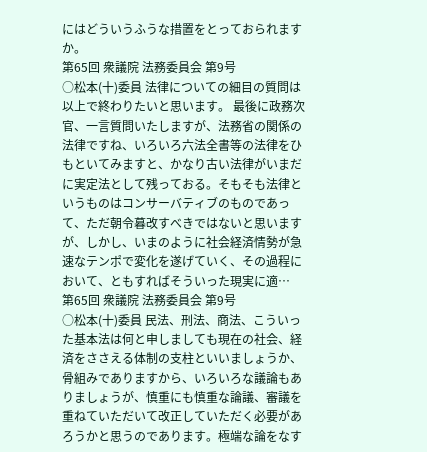にはどういうふうな措置をとっておられますか。
第65回 衆議院 法務委員会 第9号
○松本(十)委員 法律についての細目の質問は以上で終わりたいと思います。 最後に政務次官、一言質問いたしますが、法務省の関係の法律ですね、いろいろ六法全書等の法律をひもといてみますと、かなり古い法律がいまだに実定法として残っておる。そもそも法律というものはコンサーバティブのものであって、ただ朝令暮改すべきではないと思いますが、しかし、いまのように社会経済情勢が急速なテンポで変化を遂げていく、その過程において、ともすればそういった現実に適…
第65回 衆議院 法務委員会 第9号
○松本(十)委員 民法、刑法、商法、こういった基本法は何と申しましても現在の社会、経済をささえる体制の支柱といいましょうか、骨組みでありますから、いろいろな議論もありましょうが、慎重にも慎重な論議、審議を重ねていただいて改正していただく必要があろうかと思うのであります。極端な論をなす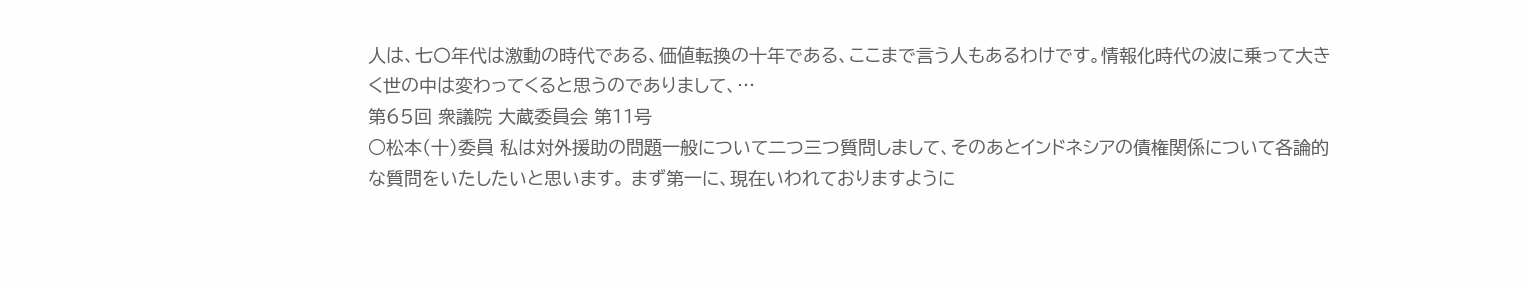人は、七〇年代は激動の時代である、価値転換の十年である、ここまで言う人もあるわけです。情報化時代の波に乗って大きく世の中は変わってくると思うのでありまして、…
第65回 衆議院 大蔵委員会 第11号
○松本(十)委員 私は対外援助の問題一般について二つ三つ質問しまして、そのあとインドネシアの債権関係について各論的な質問をいたしたいと思います。 まず第一に、現在いわれておりますように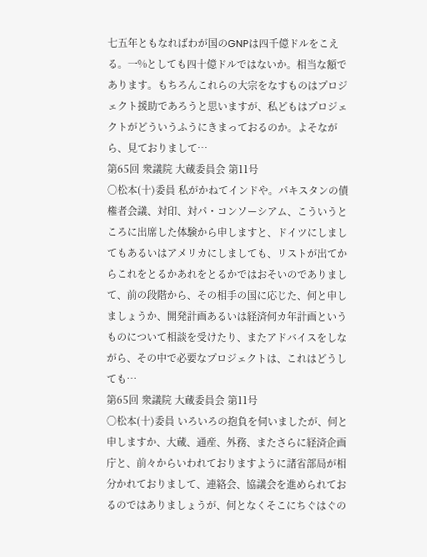七五年ともなればわが国のGNPは四千億ドルをこえる。一%としても四十億ドルではないか。相当な額であります。もちろんこれらの大宗をなすものはプロジェクト援助であろうと思いますが、私どもはプロジェクトがどういうふうにきまっておるのか。よそながら、見ておりまして…
第65回 衆議院 大蔵委員会 第11号
○松本(十)委員 私がかねてインドや。パキスタンの債権者会議、対印、対パ・コンソーシアム、こういうところに出席した体験から申しますと、ドイツにしましてもあるいはアメリカにしましても、リストが出てからこれをとるかあれをとるかではおそいのでありまして、前の段階から、その相手の国に応じた、何と申しましょうか、開発計画あるいは経済何カ年計画というものについて相談を受けたり、またアドバイスをしながら、その中で必要なプロジェクトは、これはどうしても…
第65回 衆議院 大蔵委員会 第11号
○松本(十)委員 いろいろの抱負を伺いましたが、何と申しますか、大蔵、通産、外務、またさらに経済企画庁と、前々からいわれておりますように諸省部局が相分かれておりまして、連絡会、協議会を進められておるのではありましょうが、何となくそこにちぐはぐの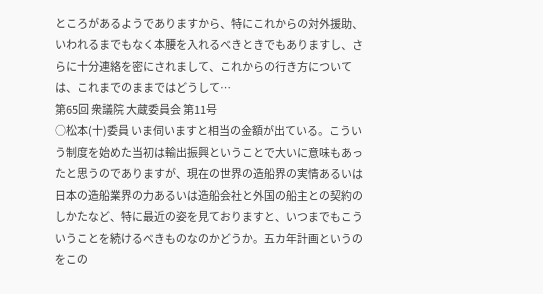ところがあるようでありますから、特にこれからの対外援助、いわれるまでもなく本腰を入れるべきときでもありますし、さらに十分連絡を密にされまして、これからの行き方については、これまでのままではどうして…
第65回 衆議院 大蔵委員会 第11号
○松本(十)委員 いま伺いますと相当の金額が出ている。こういう制度を始めた当初は輸出振興ということで大いに意味もあったと思うのでありますが、現在の世界の造船界の実情あるいは日本の造船業界の力あるいは造船会社と外国の船主との契約のしかたなど、特に最近の姿を見ておりますと、いつまでもこういうことを続けるべきものなのかどうか。五カ年計画というのをこの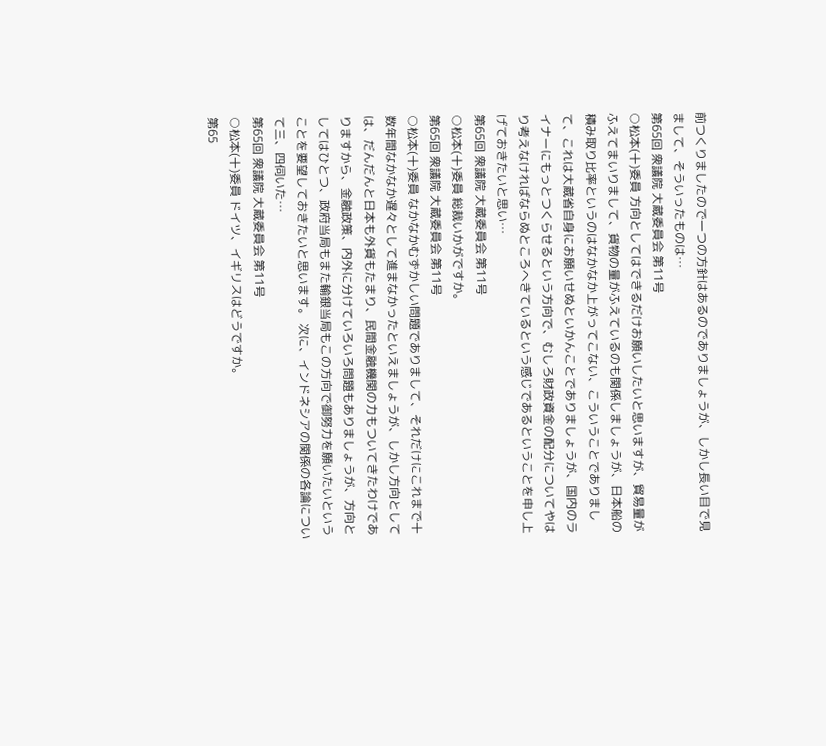前つくりましたので一つの方針はあるのでありましょうが、しかし長い目で見まして、そういったものは…
第65回 衆議院 大蔵委員会 第11号
○松本(十)委員 方向としてはできるだけお願いしたいと思いますが、貿易量がふえてまいりまして、貨物の量がふえているのも関係しましょうが、日本船の積み取り比率というのはなかなか上がってこない、こういうことでありまして、これは大蔵省自身にお願いせぬといかんことでありましょうが、国内のライナーにもっとつくらせるという方向で、むしろ財政資金の配分についてやはり考えなければならぬところへきているという感じであるということを申し上げておきたいと思い…
第65回 衆議院 大蔵委員会 第11号
○松本(十)委員 総裁いかがですか。
第65回 衆議院 大蔵委員会 第11号
○松本(十)委員 なかなかむずかしい問題でありまして、それだけにこれまで十数年間なかなか遅々として進まなかったといえましょうが、しかし方向としては、だんだんと日本も外貨もたまり、民間金融機関の力もついてきたわけでありますから、金融政策、内外に分けていろいろ問題もありましょうが、方向としてはひとつ、政府当局もまた輸銀当局もこの方向で御努力を願いたいということを要望しておきたいと思います。 次に、インドネシアの関係の各論について三、四伺いた…
第65回 衆議院 大蔵委員会 第11号
○松本(十)委員 ドイツ、イギリスはどうですか。
第65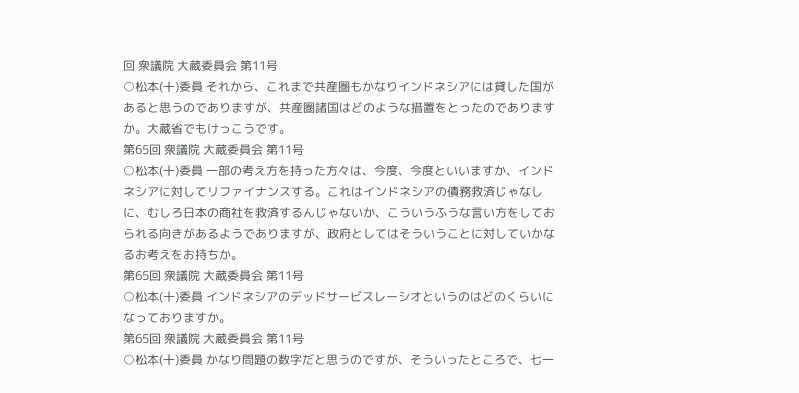回 衆議院 大蔵委員会 第11号
○松本(十)委員 それから、これまで共産圏もかなりインドネシアには貸した国があると思うのでありますが、共産圏諸国はどのような措置をとったのでありますか。大蔵省でもけっこうです。
第65回 衆議院 大蔵委員会 第11号
○松本(十)委員 一部の考え方を持った方々は、今度、今度といいますか、インドネシアに対してリファイナンスする。これはインドネシアの債務救済じゃなしに、むしろ日本の商社を救済するんじゃないか、こういうふうな言い方をしておられる向きがあるようでありますが、政府としてはそういうことに対していかなるお考えをお持ちか。
第65回 衆議院 大蔵委員会 第11号
○松本(十)委員 インドネシアのデッドサービスレーシオというのはどのくらいになっておりますか。
第65回 衆議院 大蔵委員会 第11号
○松本(十)委員 かなり問題の数字だと思うのですが、そういったところで、七一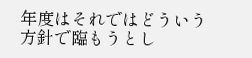年度はそれではどういう方針で臨もうとし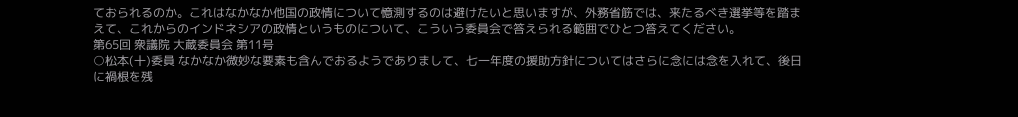ておられるのか。これはなかなか他国の政情について憶測するのは避けたいと思いますが、外務省筋では、来たるべき選挙等を踏まえて、これからのインドネシアの政情というものについて、こういう委員会で答えられる範囲でひとつ答えてください。
第65回 衆議院 大蔵委員会 第11号
○松本(十)委員 なかなか微妙な要素も含んでおるようでありまして、七一年度の援助方針についてはさらに念には念を入れて、後日に禍根を残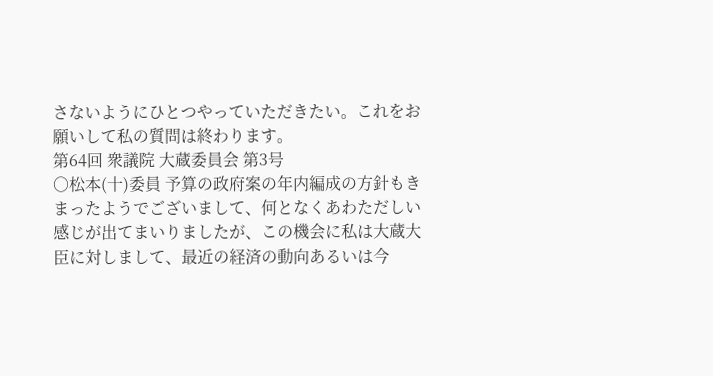さないようにひとつやっていただきたい。これをお願いして私の質問は終わります。
第64回 衆議院 大蔵委員会 第3号
○松本(十)委員 予算の政府案の年内編成の方針もきまったようでございまして、何となくあわただしい感じが出てまいりましたが、この機会に私は大蔵大臣に対しまして、最近の経済の動向あるいは今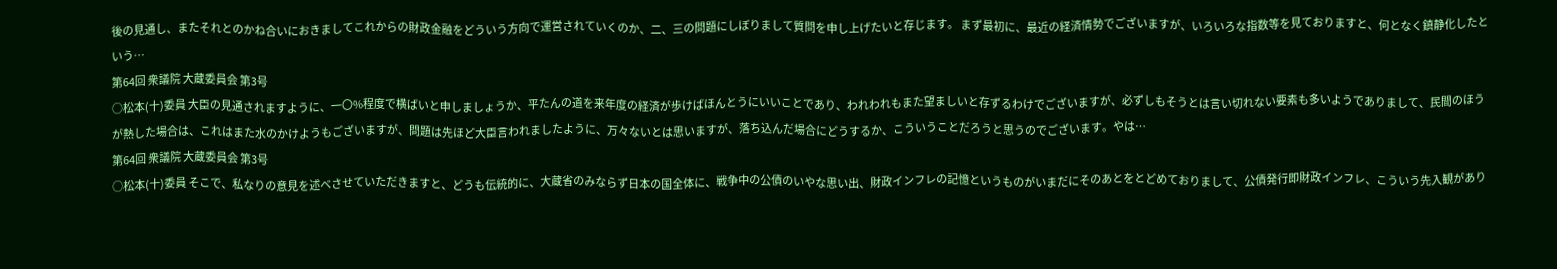後の見通し、またそれとのかね合いにおきましてこれからの財政金融をどういう方向で運営されていくのか、二、三の問題にしぼりまして質問を申し上げたいと存じます。 まず最初に、最近の経済情勢でございますが、いろいろな指数等を見ておりますと、何となく鎮静化したという…
第64回 衆議院 大蔵委員会 第3号
○松本(十)委員 大臣の見通されますように、一〇%程度で横ばいと申しましょうか、平たんの道を来年度の経済が歩けばほんとうにいいことであり、われわれもまた望ましいと存ずるわけでございますが、必ずしもそうとは言い切れない要素も多いようでありまして、民間のほうが熱した場合は、これはまた水のかけようもございますが、問題は先ほど大臣言われましたように、万々ないとは思いますが、落ち込んだ場合にどうするか、こういうことだろうと思うのでございます。やは…
第64回 衆議院 大蔵委員会 第3号
○松本(十)委員 そこで、私なりの意見を述べさせていただきますと、どうも伝統的に、大蔵省のみならず日本の国全体に、戦争中の公債のいやな思い出、財政インフレの記憶というものがいまだにそのあとをとどめておりまして、公債発行即財政インフレ、こういう先入観があり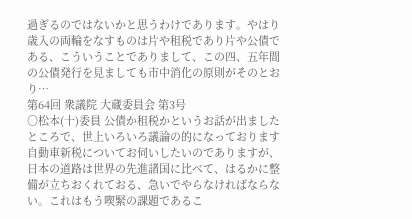過ぎるのではないかと思うわけであります。やはり歳入の両輪をなすものは片や租税であり片や公債である、こういうことでありまして、この四、五年間の公債発行を見ましても市中消化の原則がそのとおり…
第64回 衆議院 大蔵委員会 第3号
○松本(十)委員 公債か租税かというお話が出ましたところで、世上いろいろ議論の的になっております自動車新税についてお伺いしたいのでありますが、日本の道路は世界の先進諸国に比べて、はるかに整備が立ちおくれておる、急いでやらなければならない。これはもう喫緊の課題であるこ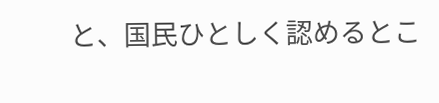と、国民ひとしく認めるとこ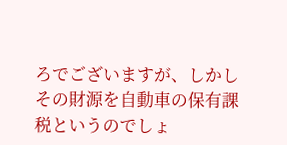ろでございますが、しかしその財源を自動車の保有課税というのでしょ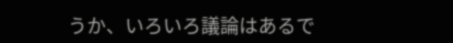うか、いろいろ議論はあるで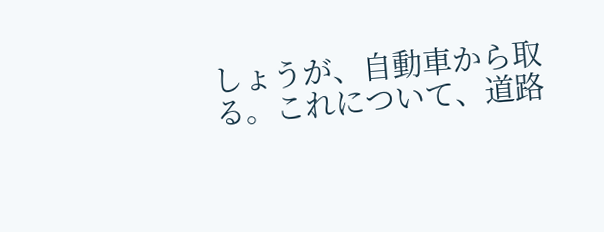しょうが、自動車から取る。これについて、道路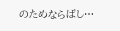のためならばし…